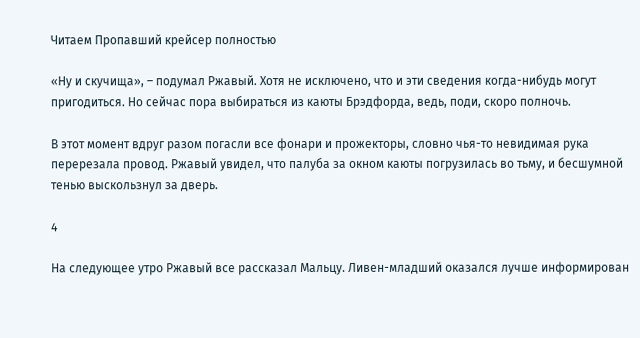Читаем Пропавший крейсер полностью

«Ну и скучища», – подумал Ржавый. Хотя не исключено, что и эти сведения когда-нибудь могут пригодиться. Но сейчас пора выбираться из каюты Брэдфорда, ведь, поди, скоро полночь.

В этот момент вдруг разом погасли все фонари и прожекторы, словно чья-то невидимая рука перерезала провод. Ржавый увидел, что палуба за окном каюты погрузилась во тьму, и бесшумной тенью выскользнул за дверь.

4

На следующее утро Ржавый все рассказал Мальцу. Ливен-младший оказался лучше информирован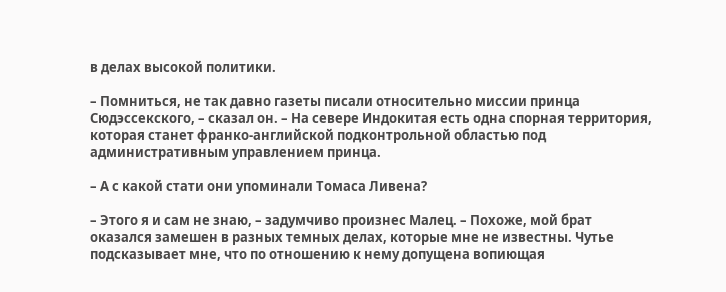в делах высокой политики.

– Помниться, не так давно газеты писали относительно миссии принца Сюдэссекского, – сказал он. – На севере Индокитая есть одна спорная территория, которая станет франко-английской подконтрольной областью под административным управлением принца.

– А с какой стати они упоминали Томаса Ливена?

– Этого я и сам не знаю, – задумчиво произнес Малец. – Похоже, мой брат оказался замешен в разных темных делах, которые мне не известны. Чутье подсказывает мне, что по отношению к нему допущена вопиющая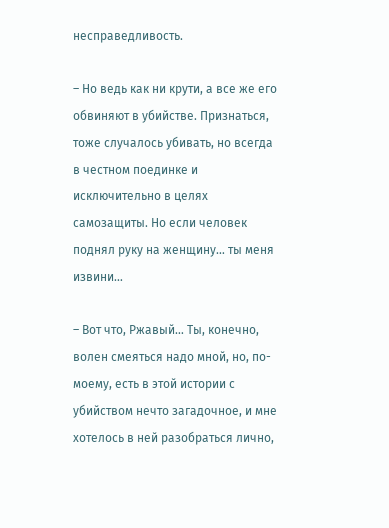несправедливость.

– Но ведь как ни крути, а все же его обвиняют в убийстве. Признаться, тоже случалось убивать, но всегда в честном поединке и исключительно в целях самозащиты. Но если человек поднял руку на женщину… ты меня извини…

– Вот что, Ржавый… Ты, конечно, волен смеяться надо мной, но, по-моему, есть в этой истории с убийством нечто загадочное, и мне хотелось в ней разобраться лично,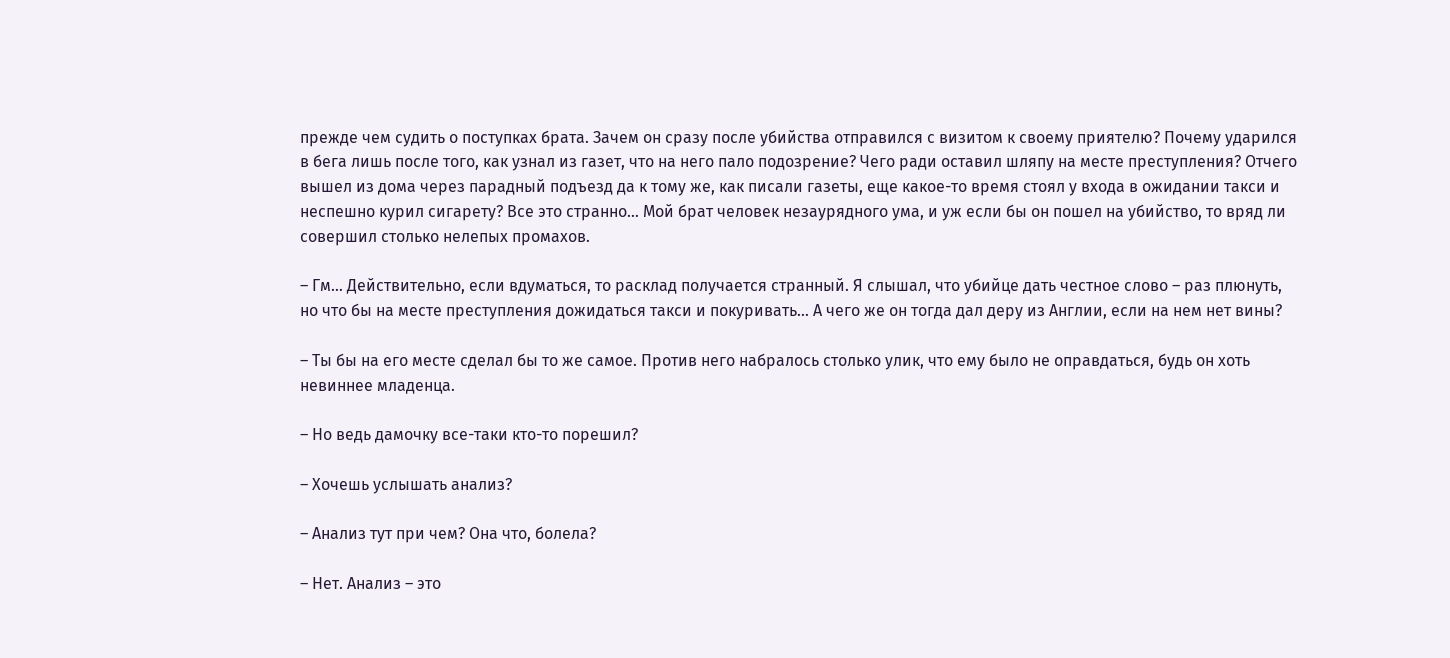прежде чем судить о поступках брата. Зачем он сразу после убийства отправился с визитом к своему приятелю? Почему ударился в бега лишь после того, как узнал из газет, что на него пало подозрение? Чего ради оставил шляпу на месте преступления? Отчего вышел из дома через парадный подъезд да к тому же, как писали газеты, еще какое-то время стоял у входа в ожидании такси и неспешно курил сигарету? Все это странно… Мой брат человек незаурядного ума, и уж если бы он пошел на убийство, то вряд ли совершил столько нелепых промахов.

– Гм… Действительно, если вдуматься, то расклад получается странный. Я слышал, что убийце дать честное слово – раз плюнуть, но что бы на месте преступления дожидаться такси и покуривать… А чего же он тогда дал деру из Англии, если на нем нет вины?

– Ты бы на его месте сделал бы то же самое. Против него набралось столько улик, что ему было не оправдаться, будь он хоть невиннее младенца.

– Но ведь дамочку все-таки кто-то порешил?

– Хочешь услышать анализ?

– Анализ тут при чем? Она что, болела?

– Нет. Анализ – это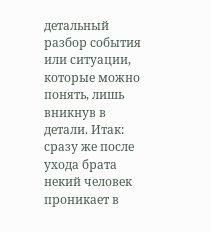детальный разбор события или ситуации, которые можно понять, лишь вникнув в детали. Итак: сразу же после ухода брата некий человек проникает в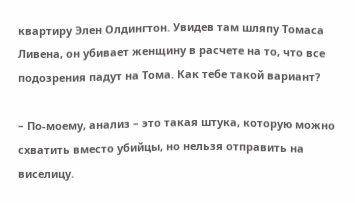квартиру Элен Олдингтон. Увидев там шляпу Томаса Ливена, он убивает женщину в расчете на то, что все подозрения падут на Тома. Как тебе такой вариант?

– По-моему, анализ – это такая штука, которую можно схватить вместо убийцы, но нельзя отправить на виселицу.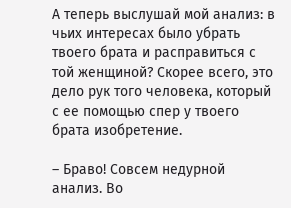А теперь выслушай мой анализ: в чьих интересах было убрать твоего брата и расправиться с той женщиной? Скорее всего, это дело рук того человека, который с ее помощью спер у твоего брата изобретение.

– Браво! Совсем недурной анализ. Во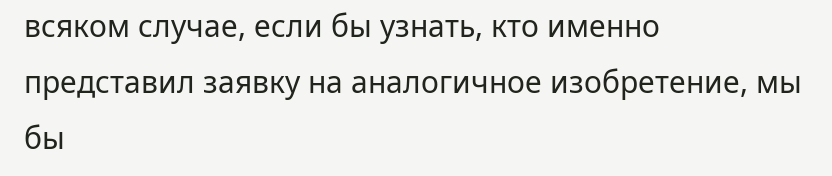всяком случае, если бы узнать, кто именно представил заявку на аналогичное изобретение, мы бы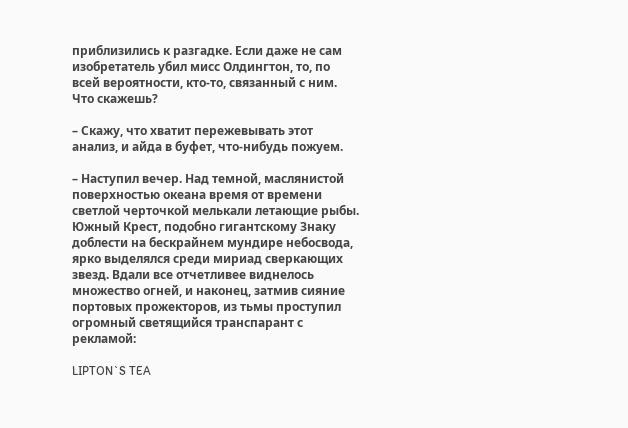приблизились к разгадке. Если даже не сам изобретатель убил мисс Олдингтон, то, по всей вероятности, кто-то, связанный с ним. Что скажешь?

– Скажу, что хватит пережевывать этот анализ, и айда в буфет, что-нибудь пожуем.

– Наступил вечер. Над темной, маслянистой поверхностью океана время от времени светлой черточкой мелькали летающие рыбы. Южный Крест, подобно гигантскому Знаку доблести на бескрайнем мундире небосвода, ярко выделялся среди мириад сверкающих звезд. Вдали все отчетливее виднелось множество огней, и наконец, затмив сияние портовых прожекторов, из тьмы проступил огромный светящийся транспарант с рекламой:

LIPTON`S TEA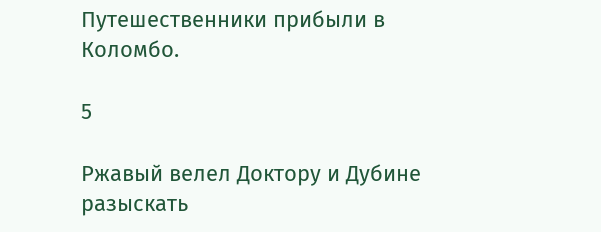Путешественники прибыли в Коломбо.

5

Ржавый велел Доктору и Дубине разыскать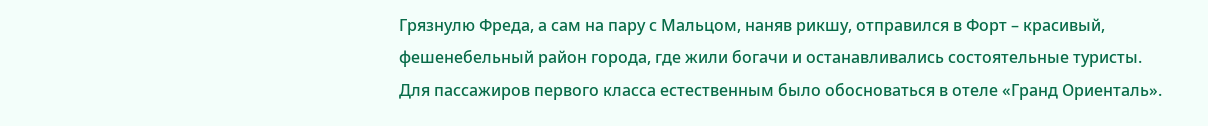Грязнулю Фреда, а сам на пару с Мальцом, наняв рикшу, отправился в Форт – красивый, фешенебельный район города, где жили богачи и останавливались состоятельные туристы. Для пассажиров первого класса естественным было обосноваться в отеле «Гранд Ориенталь».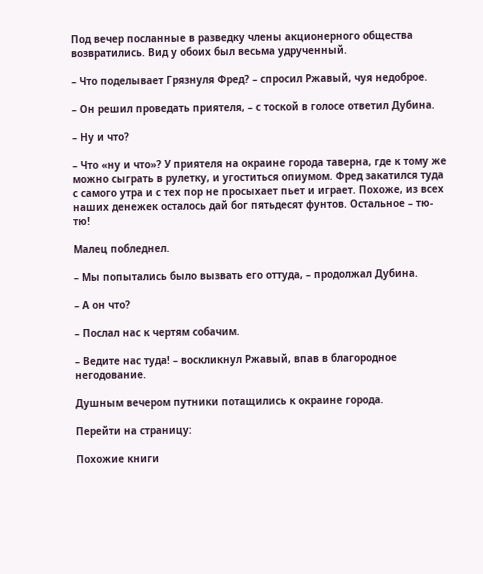Под вечер посланные в разведку члены акционерного общества возвратились. Вид у обоих был весьма удрученный.

– Что поделывает Грязнуля Фред? – спросил Ржавый, чуя недоброе.

– Он решил проведать приятеля, – с тоской в голосе ответил Дубина.

– Ну и что?

– Что «ну и что»? У приятеля на окраине города таверна, где к тому же можно сыграть в рулетку, и угоститься опиумом. Фред закатился туда с самого утра и с тех пор не просыхает пьет и играет. Похоже, из всех наших денежек осталось дай бог пятьдесят фунтов. Остальное – тю-тю!

Малец побледнел.

– Мы попытались было вызвать его оттуда, – продолжал Дубина.

– А он что?

– Послал нас к чертям собачим.

– Ведите нас туда! – воскликнул Ржавый, впав в благородное негодование.

Душным вечером путники потащились к окраине города.

Перейти на страницу:

Похожие книги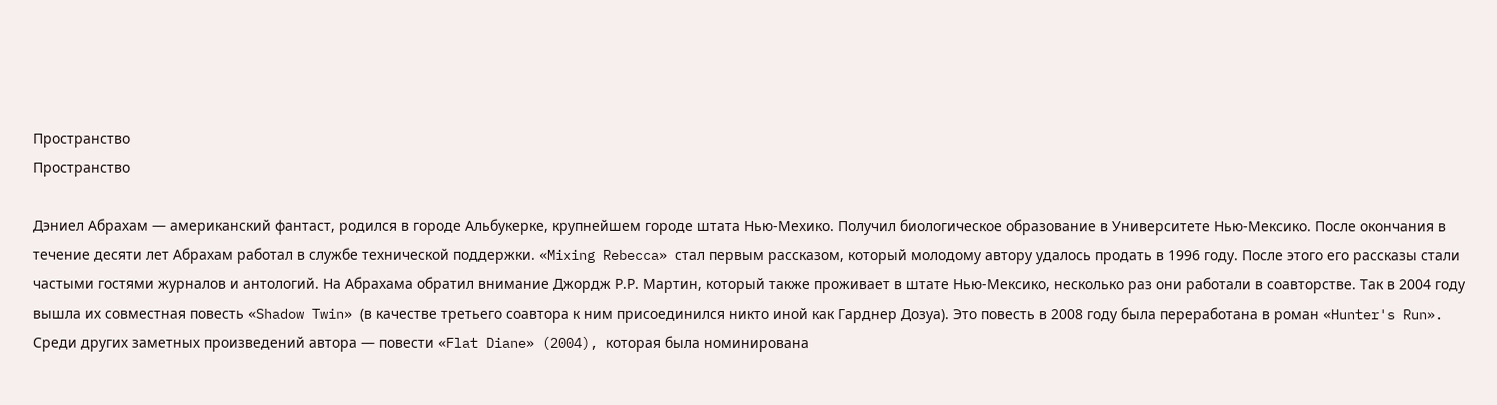Пространство
Пространство

Дэниел Абрахам — американский фантаст, родился в городе Альбукерке, крупнейшем городе штата Нью-Мехико. Получил биологическое образование в Университете Нью-Мексико. После окончания в течение десяти лет Абрахам работал в службе технической поддержки. «Mixing Rebecca» стал первым рассказом, который молодому автору удалось продать в 1996 году. После этого его рассказы стали частыми гостями журналов и антологий. На Абрахама обратил внимание Джордж Р.Р. Мартин, который также проживает в штате Нью-Мексико, несколько раз они работали в соавторстве. Так в 2004 году вышла их совместная повесть «Shadow Twin» (в качестве третьего соавтора к ним присоединился никто иной как Гарднер Дозуа). Это повесть в 2008 году была переработана в роман «Hunter's Run». Среди других заметных произведений автора — повести «Flat Diane» (2004), которая была номинирована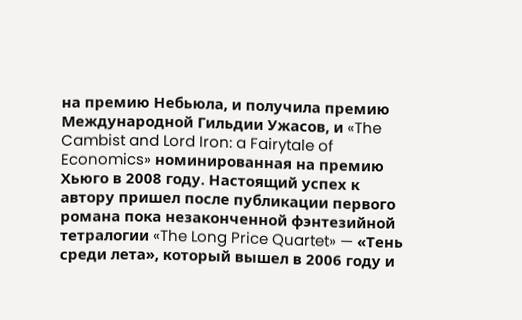на премию Небьюла, и получила премию Международной Гильдии Ужасов, и «The Cambist and Lord Iron: a Fairytale of Economics» номинированная на премию Хьюго в 2008 году. Настоящий успех к автору пришел после публикации первого романа пока незаконченной фэнтезийной тетралогии «The Long Price Quartet» — «Тень среди лета», который вышел в 2006 году и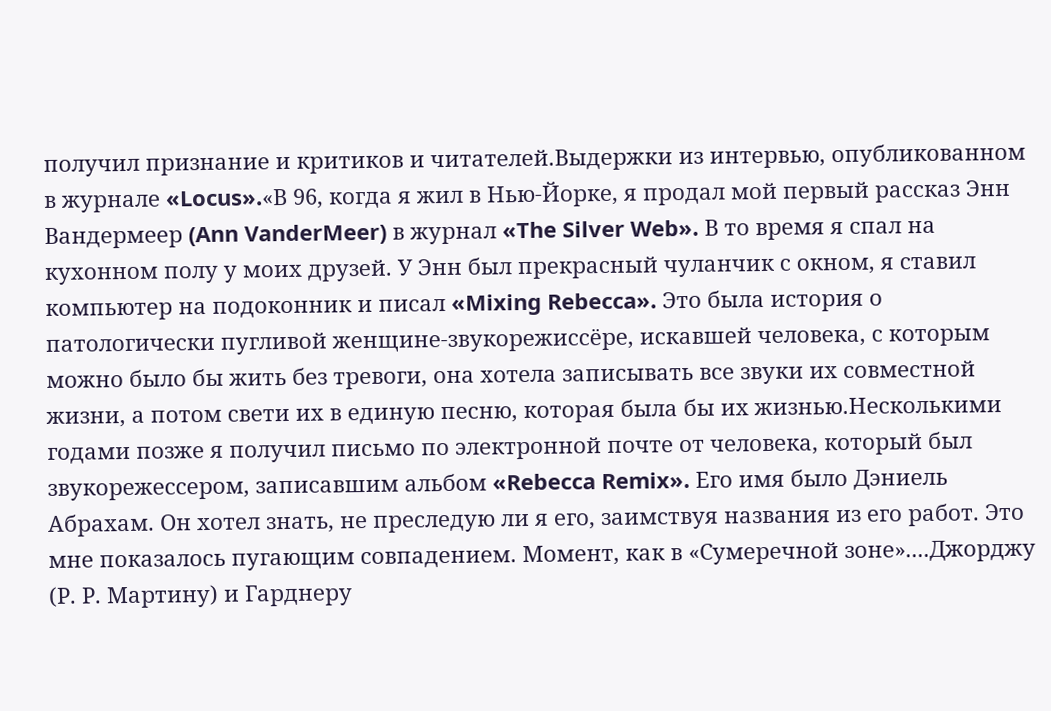получил признание и критиков и читателей.Выдержки из интервью, опубликованном в журнале «Locus».«В 96, когда я жил в Нью-Йорке, я продал мой первый рассказ Энн Вандермеер (Ann VanderMeer) в журнал «The Silver Web». В то время я спал на кухонном полу у моих друзей. У Энн был прекрасный чуланчик с окном, я ставил компьютер на подоконник и писал «Mixing Rebecca». Это была история о патологически пугливой женщине-звукорежиссёре, искавшей человека, с которым можно было бы жить без тревоги, она хотела записывать все звуки их совместной жизни, а потом свети их в единую песню, которая была бы их жизнью.Несколькими годами позже я получил письмо по электронной почте от человека, который был звукорежессером, записавшим альбом «Rebecca Remix». Его имя было Дэниель Абрахам. Он хотел знать, не преследую ли я его, заимствуя названия из его работ. Это мне показалось пугающим совпадением. Момент, как в «Сумеречной зоне»....Джорджу (Р. Р. Мартину) и Гарднеру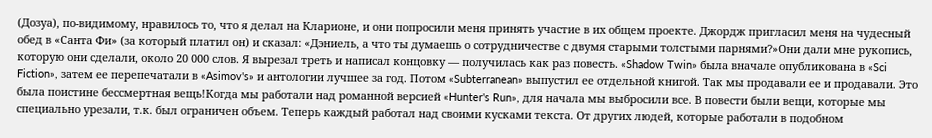(Дозуа), по-видимому, нравилось то, что я делал на Кларионе, и они попросили меня принять участие в их общем проекте. Джордж пригласил меня на чудесный обед в «Санта Фи» (за который платил он) и сказал: «Дэниель, а что ты думаешь о сотрудничестве с двумя старыми толстыми парнями?»Они дали мне рукопись, которую они сделали, около 20 000 слов. Я вырезал треть и написал концовку — получилась как раз повесть. «Shadow Twin» была вначале опубликована в «Sci Fiction», затем ее перепечатали в «Asimov's» и антологии лучшее за год. Потом «Subterranean» выпустил ее отдельной книгой. Так мы продавали ее и продавали. Это была поистине бессмертная вещь!Когда мы работали над романной версией «Hunter's Run», для начала мы выбросили все. В повести были вещи, которые мы специально урезали, т.к. был ограничен объем. Теперь каждый работал над своими кусками текста. От других людей, которые работали в подобном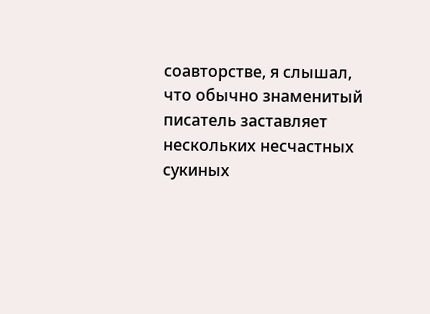соавторстве, я слышал, что обычно знаменитый писатель заставляет нескольких несчастных сукиных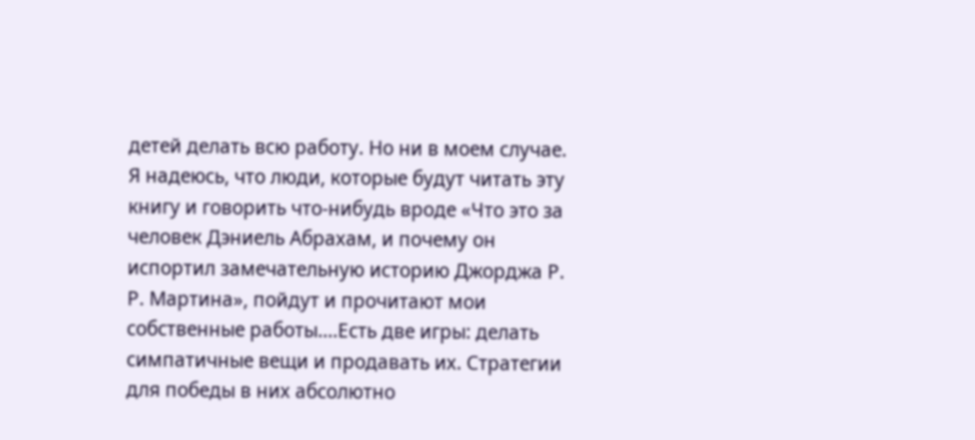детей делать всю работу. Но ни в моем случае. Я надеюсь, что люди, которые будут читать эту книгу и говорить что-нибудь вроде «Что это за человек Дэниель Абрахам, и почему он испортил замечательную историю Джорджа Р. Р. Мартина», пойдут и прочитают мои собственные работы....Есть две игры: делать симпатичные вещи и продавать их. Стратегии для победы в них абсолютно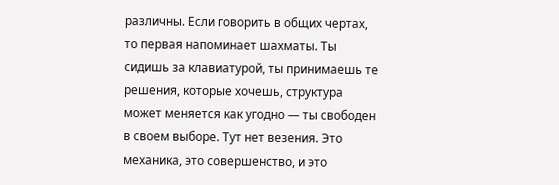различны. Если говорить в общих чертах, то первая напоминает шахматы. Ты сидишь за клавиатурой, ты принимаешь те решения, которые хочешь, структура может меняется как угодно — ты свободен в своем выборе. Тут нет везения. Это механика, это совершенство, и это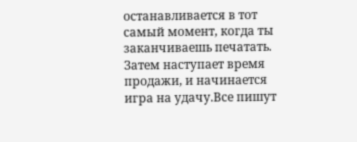останавливается в тот самый момент, когда ты заканчиваешь печатать. Затем наступает время продажи, и начинается игра на удачу.Все пишут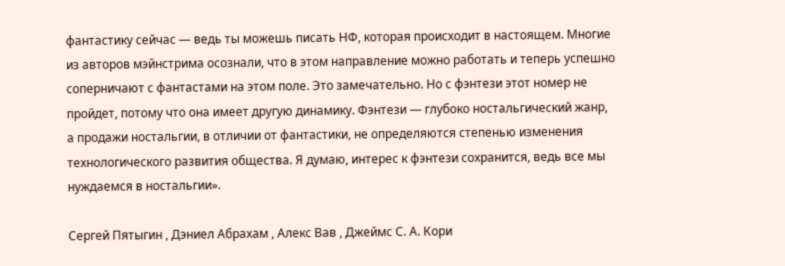фантастику сейчас — ведь ты можешь писать НФ, которая происходит в настоящем. Многие из авторов мэйнстрима осознали, что в этом направление можно работать и теперь успешно соперничают с фантастами на этом поле. Это замечательно. Но с фэнтези этот номер не пройдет, потому что она имеет другую динамику. Фэнтези — глубоко ностальгический жанр, а продажи ностальгии, в отличии от фантастики, не определяются степенью изменения технологического развития общества. Я думаю, интерес к фэнтези сохранится, ведь все мы нуждаемся в ностальгии».

Сергей Пятыгин , Дэниел Абрахам , Алекс Вав , Джеймс С. А. Кори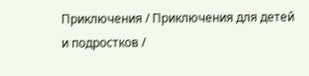Приключения / Приключения для детей и подростков /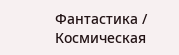Фантастика / Космическая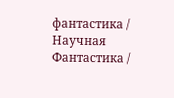фантастика / Научная Фантастика /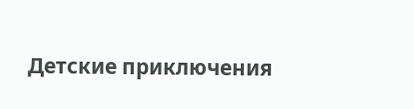Детские приключения